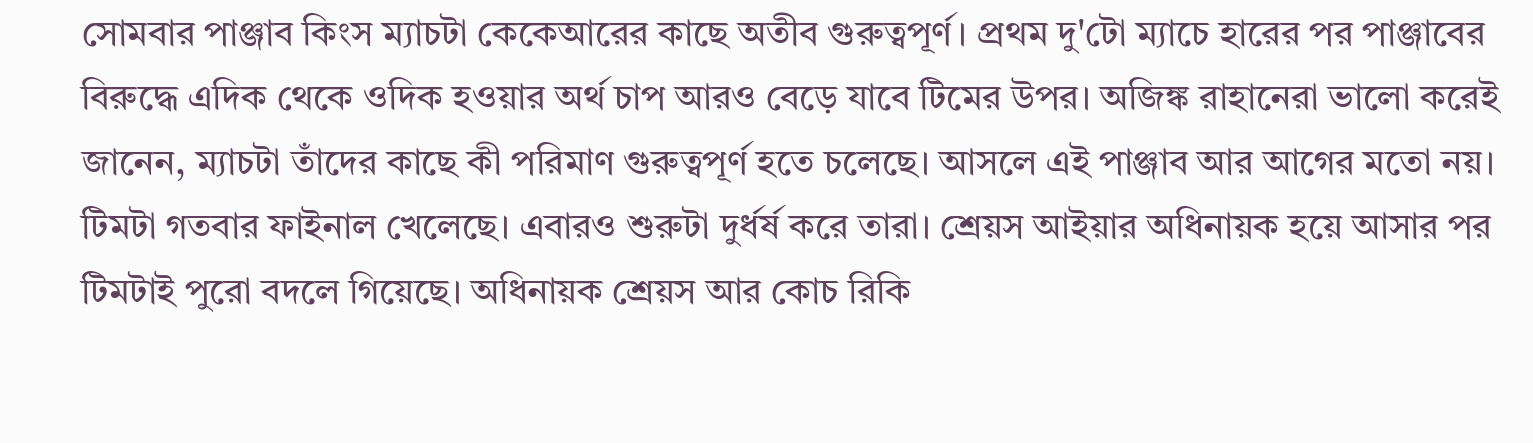সোমবার পাঞ্জাব কিংস ম্যাচটা কেকেআরের কাছে অতীব গুরুত্বপূর্ণ। প্রথম দু'টো ম্যাচে হারের পর পাঞ্জাবের বিরুদ্ধে এদিক থেকে ওদিক হওয়ার অর্থ চাপ আরও বেড়ে যাবে টিমের উপর। অজিঙ্ক রাহানেরা ভালো করেই জানেন, ম্যাচটা তাঁদের কাছে কী পরিমাণ গুরুত্বপূর্ণ হতে চলেছে। আসলে এই পাঞ্জাব আর আগের মতো নয়। টিমটা গতবার ফাইনাল খেলেছে। এবারও শুরুটা দুর্ধর্ষ করে তারা। শ্রেয়স আইয়ার অধিনায়ক হয়ে আসার পর টিমটাই পুরো বদলে গিয়েছে। অধিনায়ক শ্রেয়স আর কোচ রিকি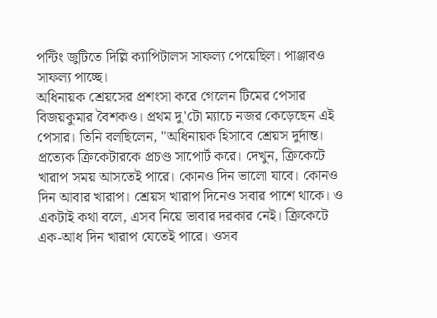পন্টিং জুটিতে দিল্লি ক্যাপিটালস সাফল্য পেয়েছিল। পাঞ্জাবও সাফল্য পাচ্ছে।
অধিনায়ক শ্রেয়সের প্রশংসা করে গেলেন টিমের পেসার বিজয়কুমার বৈশকও। প্রথম দু'টো ম্যাচে নজর কেড়েছেন এই পেসার। তিনি বলছিলেন, "অধিনায়ক হিসাবে শ্রেয়স দুর্দান্ত। প্রত্যেক ক্রিকেটারকে প্রচণ্ড সাপোর্ট করে। দেখুন, ক্রিকেটে খারাপ সময় আসতেই পারে। কোনও দিন ভালো যাবে। কোনও দিন আবার খারাপ। শ্রেয়স খারাপ দিনেও সবার পাশে থাকে। ও একটাই কথা বলে, এসব নিয়ে ভাবার দরকার নেই। ক্রিকেটে এক-আধ দিন খারাপ যেতেই পারে। ওসব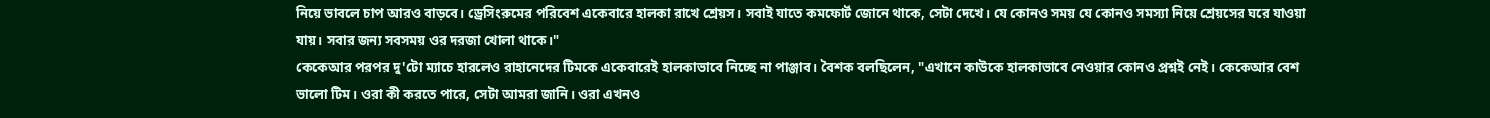নিয়ে ভাবলে চাপ আরও বাড়বে। ড্রেসিংরুমের পরিবেশ একেবারে হালকা রাখে শ্রেয়স। সবাই যাতে কমফোর্ট জোনে থাকে, সেটা দেখে। যে কোনও সময় যে কোনও সমস্যা নিয়ে শ্রেয়সের ঘরে যাওয়া যায়। সবার জন্য সবসময় ওর দরজা খোলা থাকে।"
কেকেআর পরপর দু'টো ম্যাচে হারলেও রাহানেদের টিমকে একেবারেই হালকাভাবে নিচ্ছে না পাঞ্জাব। বৈশক বলছিলেন, "এখানে কাউকে হালকাভাবে নেওয়ার কোনও প্রশ্নই নেই। কেকেআর বেশ ভালো টিম। ওরা কী করতে পারে, সেটা আমরা জানি। ওরা এখনও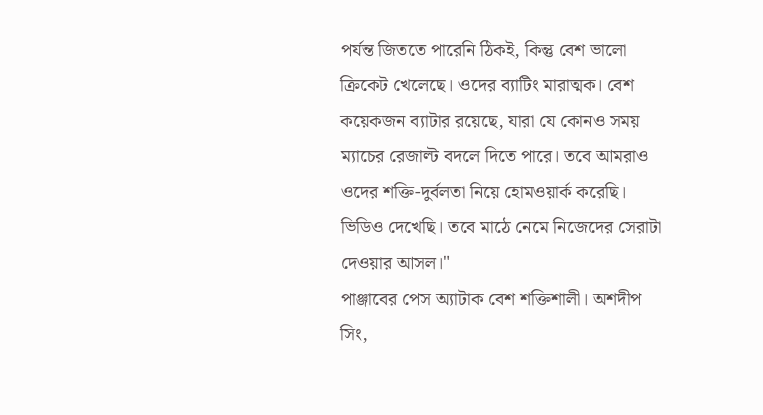পর্যন্ত জিততে পারেনি ঠিকই, কিন্তু বেশ ভালো ক্রিকেট খেলেছে। ওদের ব্যাটিং মারাত্মক। বেশ কয়েকজন ব্যাটার রয়েছে, যারা যে কোনও সময় ম্যাচের রেজাল্ট বদলে দিতে পারে। তবে আমরাও ওদের শক্তি-দুর্বলতা নিয়ে হোমওয়ার্ক করেছি। ভিডিও দেখেছি। তবে মাঠে নেমে নিজেদের সেরাটা দেওয়ার আসল।"
পাঞ্জাবের পেস অ্যাটাক বেশ শক্তিশালী। অশদীপ সিং,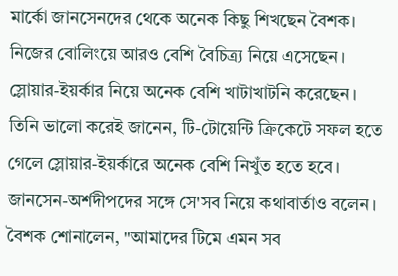মার্কো জানসেনদের থেকে অনেক কিছু শিখছেন বৈশক। নিজের বোলিংয়ে আরও বেশি বৈচিত্র্য নিয়ে এসেছেন। স্লোয়ার-ইয়র্কার নিয়ে অনেক বেশি খাটাখাটনি করেছেন। তিনি ভালো করেই জানেন, টি-টোয়েন্টি ক্রিকেটে সফল হতে গেলে স্লোয়ার-ইয়র্কারে অনেক বেশি নিখুঁত হতে হবে। জানসেন-অর্শদীপদের সঙ্গে সে'সব নিয়ে কথাবার্তাও বলেন। বৈশক শোনালেন, "আমাদের টিমে এমন সব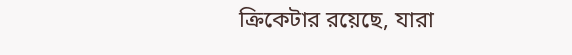ক্রিকেটার রয়েছে, যারা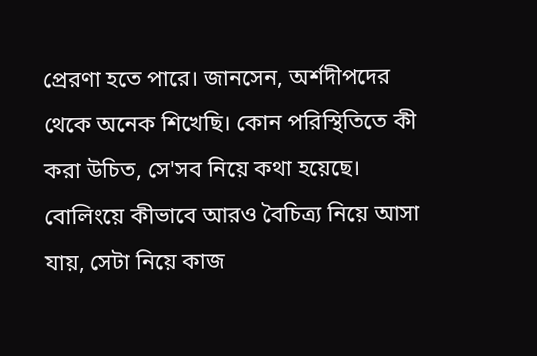প্রেরণা হতে পারে। জানসেন, অর্শদীপদের থেকে অনেক শিখেছি। কোন পরিস্থিতিতে কী করা উচিত, সে'সব নিয়ে কথা হয়েছে। বোলিংয়ে কীভাবে আরও বৈচিত্র্য নিয়ে আসা যায়, সেটা নিয়ে কাজ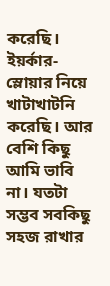করেছি। ইয়র্কার-স্লোয়ার নিয়ে খাটাখাটনি করেছি। আর বেশি কিছু আমি ভাবি না। যতটা সম্ভব সবকিছু সহজ রাখার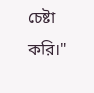চেষ্টা করি।"